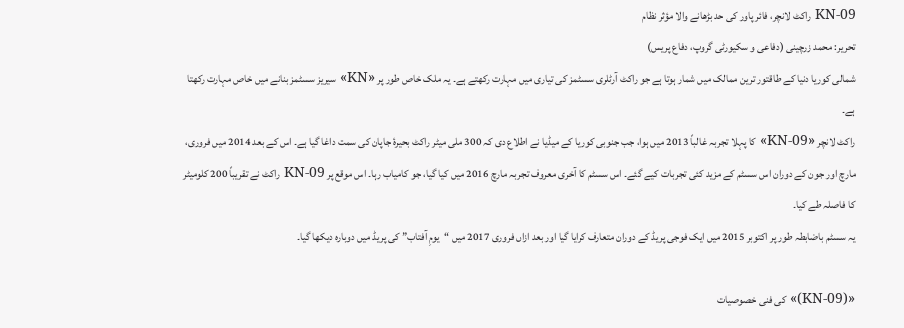KN-09 راکٹ لانچر، فائر پاور کی حد بڑھانے والا مؤثر نظام
تحریر: محمد زرچینی (دفاعی و سکیورٹی گروپ، دفاع پریس)
شمالی کوریا دنیا کے طاقتور ترین ممالک میں شمار ہوتا ہے جو راکٹ آرٹلری سسٹمز کی تیاری میں مہارت رکھتے ہے۔ یہ ملک خاص طور پر «KN» سیریز سسٹمز بنانے میں خاص مہارت رکھتا ہے۔
راکٹ لانچر «KN-09» کا پہلا تجربہ غالباً 2013 میں ہوا، جب جنوبی کوریا کے میڈیا نے اطلاع دی کہ 300 ملی میٹر راکٹ بحیرۂ جاپان کی سمت داغا گیا ہے۔ اس کے بعد 2014 میں فروری، مارچ اور جون کے دوران اس سسٹم کے مزید کئی تجربات کیے گئے۔ اس سسٹم کا آخری معروف تجربہ مارچ 2016 میں کیا گیا، جو کامیاب رہا۔ اس موقع پر KN-09 راکٹ نے تقریباً 200 کلومیٹر کا فاصلہ طے کیا۔
یہ سسٹم باضابطہ طور پر اکتوبر 2015 میں ایک فوجی پریڈ کے دوران متعارف کرایا گیا اور بعد ازاں فروری 2017 میں “یومِ آفتاب” کی پریڈ میں دوبارہ دیکھا گیا۔

«(KN-09)» کی فنی خصوصیات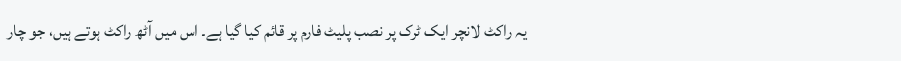یہ راکٹ لانچر ایک ٹرک پر نصب پلیٹ فارم پر قائم کیا گیا ہے۔ اس میں آٹھ راکٹ ہوتے ہیں، جو چار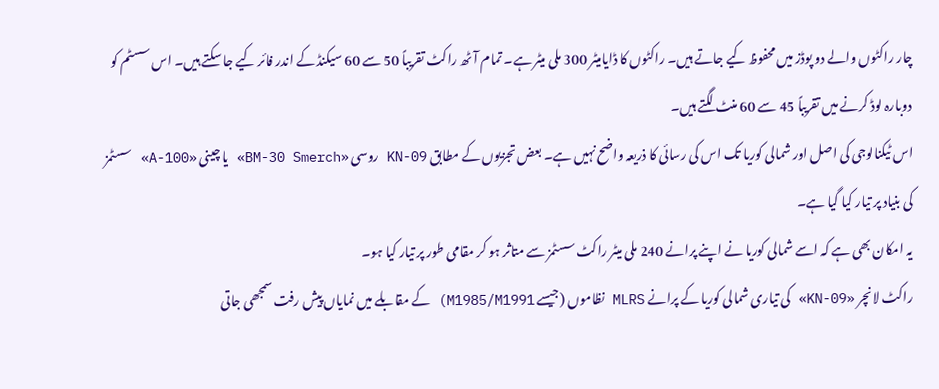چار راکٹوں والے دو پوڈز میں محفوظ کیے جاتے ہیں۔ راکٹوں کا ڈایامیٹر 300 ملی میٹر ہے۔ تمام آٹھ راکٹ تقریباً 50 سے 60 سیکنڈ کے اندر فائر کیے جا سکتے ہیں۔ اس سسٹم کو دوبارہ لوڈ کرنے میں تقریباً 45 سے 60 منٹ لگتے ہیں۔
اس ٹیکنالوجی کی اصل اور شمالی کوریا تک اس کی رسائی کا ذریعہ واضح نہیں ہے۔ بعض تجزیوں کے مطابق KN-09 روسی «BM-30 Smerch» یا چینی «A-100» سسٹمز کی بنیاد پر تیار کیا گیا ہے۔
یہ امکان بھی ہے کہ اسے شمالی کوریا نے اپنے پرانے 240 ملی میٹر راکٹ سسٹمز سے متاثر ہو کر مقامی طور پر تیار کیا ہو۔
راکٹ لانچر «KN-09» کی تیاری شمالی کوریا کے پرانے MLRS نظاموں (جیسے M1985/M1991) کے مقابلے میں نمایاں پیش رفت سمجھی جاتی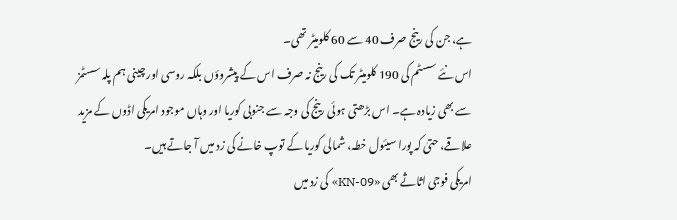ہے، جن کی رینج صرف 40 سے 60 کلومیٹر تھی۔
اس نئے سسٹم کی 190 کلومیٹر تک کی رینج نہ صرف اس کے پیشروؤں بلکہ روسی اور چینی ہم پلہ سسٹمز سے بھی زیادہ ہے۔ اس بڑھتی ہوئی رینج کی وجہ سے جنوبی کوریا اور وہاں موجود امریکی اڈوں کے مزید علاقے، حتیٰ کہ پورا سیئول خطہ، شمالی کوریا کے توپ خانے کی زد میں آ جاتے ہیں۔
امریکی فوجی اثاثے بھی «KN-09» کی زد میں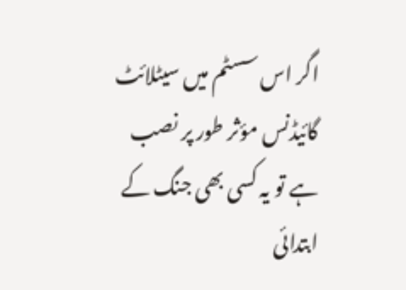اگر اس سسٹم میں سیٹلائٹ گائیڈنس مؤثر طور پر نصب ہے تو یہ کسی بھی جنگ کے ابتدائی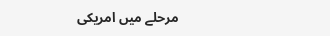مرحلے میں امریکی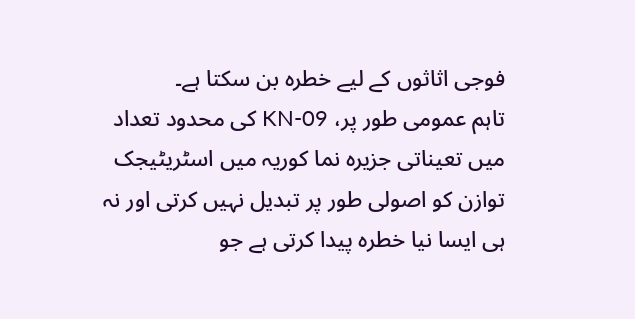فوجی اثاثوں کے لیے خطرہ بن سکتا ہے۔
تاہم عمومی طور پر، KN-09 کی محدود تعداد میں تعیناتی جزیرہ نما کوریہ میں اسٹریٹیجک توازن کو اصولی طور پر تبدیل نہیں کرتی اور نہ ہی ایسا نیا خطرہ پیدا کرتی ہے جو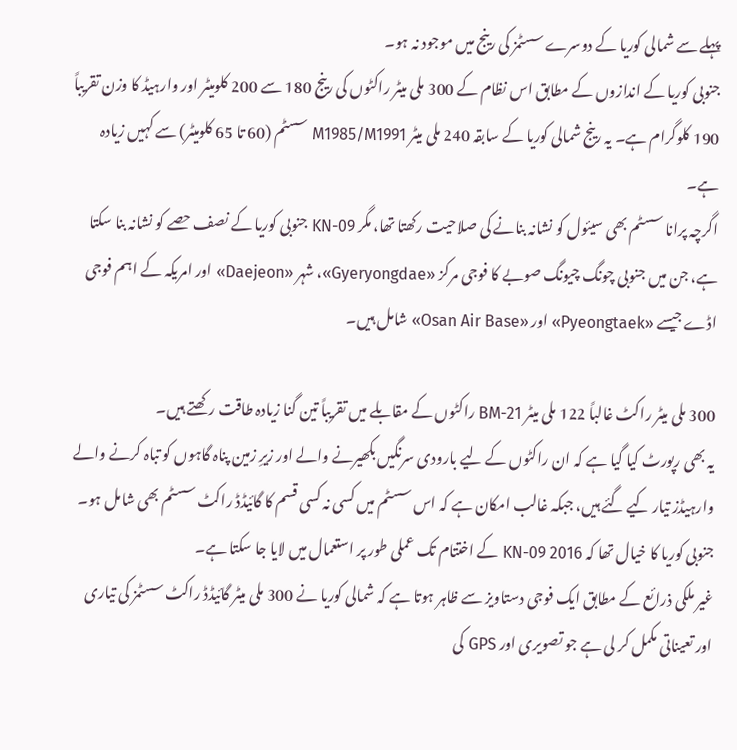پہلے سے شمالی کوریا کے دوسرے سسٹمز کی رینج میں موجود نہ ہو۔
جنوبی کوریا کے اندازوں کے مطابق اس نظام کے 300 ملی میٹر راکٹوں کی رینج 180 سے 200 کلومیٹر اور وارہیڈ کا وزن تقریباً 190 کلوگرام ہے۔ یہ رینج شمالی کوریا کے سابقہ 240 ملی میٹر M1985/M1991 سسٹم (60 تا 65 کلومیٹر) سے کہیں زیادہ ہے۔
اگرچہ پرانا سسٹم بھی سیئول کو نشانہ بنانے کی صلاحیت رکھتا تھا، مگر KN-09 جنوبی کوریا کے نصف حصے کو نشانہ بنا سکتا ہے، جن میں جنوبی چونگ چیونگ صوبے کا فوجی مرکز «Gyeryongdae»، شہر «Daejeon» اور امریکہ کے اہم فوجی اڈے جیسے «Pyeongtaek» اور «Osan Air Base» شامل ہیں۔

300 ملی میٹر راکٹ غالباً 122 ملی میٹر BM-21 راکٹوں کے مقابلے میں تقریباً تین گنا زیادہ طاقت رکھتے ہیں۔
یہ بھی رپورٹ کیا گیا ہے کہ ان راکٹوں کے لیے بارودی سرنگیں بکھیرنے والے اور زیرِ زمین پناہ گاہوں کو تباہ کرنے والے وارہیڈز تیار کیے گئے ہیں، جبکہ غالب امکان ہے کہ اس سسٹم میں کسی نہ کسی قسم کا گائیڈڈ راکٹ سسٹم بھی شامل ہو۔
جنوبی کوریا کا خیال تھا کہ KN-09 2016 کے اختتام تک عملی طور پر استعمال میں لایا جا سکتا ہے۔
غیر ملکی ذرائع کے مطابق ایک فوجی دستاویز سے ظاہر ہوتا ہے کہ شمالی کوریا نے 300 ملی میٹر گائیڈڈ راکٹ سسٹمز کی تیاری اور تعیناتی مکمل کر لی ہے جو تصویری اور GPS کی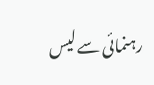رہنمائی سے لیس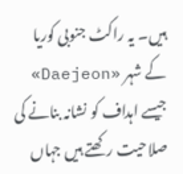ہیں۔ یہ راکٹ جنوبی کوریا کے شہر «Daejeon» جیسے اہداف کو نشانہ بنانے کی صلاحیت رکھتے ہیں جہاں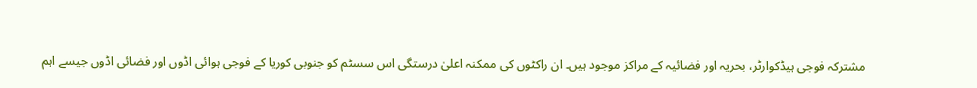مشترکہ فوجی ہیڈکوارٹر، بحریہ اور فضائیہ کے مراکز موجود ہیں۔ ان راکٹوں کی ممکنہ اعلیٰ درستگی اس سسٹم کو جنوبی کوریا کے فوجی ہوائی اڈوں اور فضائی اڈوں جیسے اہم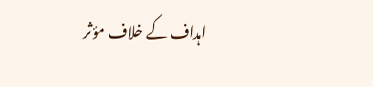اہداف کے خلاف مؤثر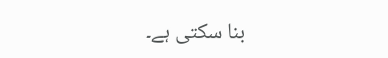بنا سکتی ہے۔